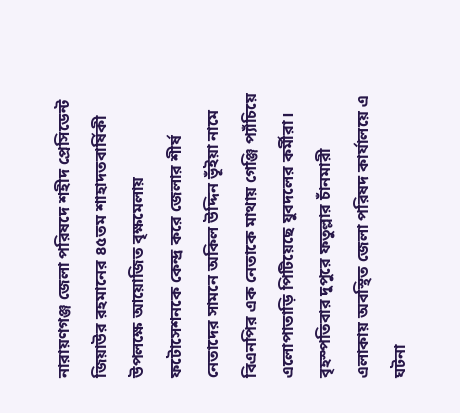নারায়ণগঞ্জ জেলা পরিষদে শহীদ প্রেসিডেন্ট জিয়াউর রহমানের ৪৫তম শাহাদতবার্ষিকী উপলক্ষে আয়োজিত বৃক্ষমেলায় ফটোসেশনকে কেন্দ্র করে জেলার শীর্ষ নেতাদের সামনে অকিল উদ্দিন ভূঁইয়া নামে বিএনপির এক নেতাকে মাথায় গেঞ্জি প্যাঁচিয়ে এলোপাতাড়ি পিটিয়েছে যুবদলের কর্মীরা। বৃহস্পতিবার দুপুরে ফতুল্লার চাঁনমারী এলাকায় অবস্থিত জেলা পরিষদ কার্যালয়ে এ ঘটনা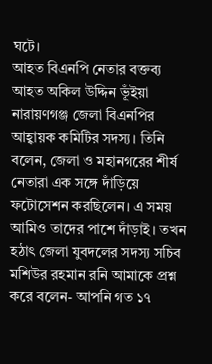ঘটে।
আহত বিএনপি নেতার বক্তব্য
আহত অকিল উদ্দিন ভূঁইয়া নারায়ণগঞ্জ জেলা বিএনপির আহ্বায়ক কমিটির সদস্য। তিনি বলেন, জেলা ও মহানগরের শীর্ষ নেতারা এক সঙ্গে দাঁড়িয়ে ফটোসেশন করছিলেন। এ সময় আমিও তাদের পাশে দাঁড়াই। তখন হঠাৎ জেলা যুবদলের সদস্য সচিব মশিউর রহমান রনি আমাকে প্রশ্ন করে বলেন- আপনি গত ১৭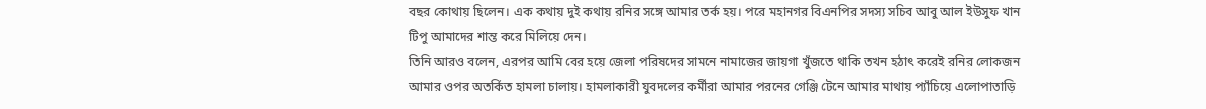বছর কোথায় ছিলেন। এক কথায় দুই কথায় রনির সঙ্গে আমার তর্ক হয়। পরে মহানগর বিএনপির সদস্য সচিব আবু আল ইউসুফ খান টিপু আমাদের শান্ত করে মিলিয়ে দেন।
তিনি আরও বলেন, এরপর আমি বের হয়ে জেলা পরিষদের সামনে নামাজের জায়গা খুঁজতে থাকি তখন হঠাৎ করেই রনির লোকজন আমার ওপর অতর্কিত হামলা চালায়। হামলাকারী যুবদলের কর্মীরা আমার পরনের গেঞ্জি টেনে আমার মাথায় প্যাঁচিয়ে এলোপাতাড়ি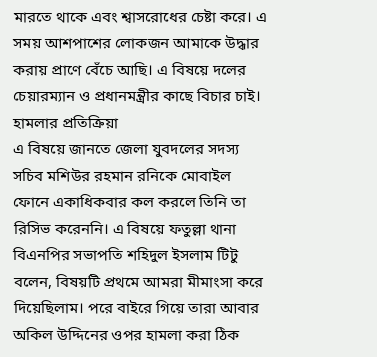মারতে থাকে এবং শ্বাসরোধের চেষ্টা করে। এ সময় আশপাশের লোকজন আমাকে উদ্ধার করায় প্রাণে বেঁচে আছি। এ বিষয়ে দলের চেয়ারম্যান ও প্রধানমন্ত্রীর কাছে বিচার চাই।
হামলার প্রতিক্রিয়া
এ বিষয়ে জানতে জেলা যুবদলের সদস্য সচিব মশিউর রহমান রনিকে মোবাইল ফোনে একাধিকবার কল করলে তিনি তা রিসিভ করেননি। এ বিষয়ে ফতুল্লা থানা বিএনপির সভাপতি শহিদুল ইসলাম টিটু বলেন, বিষয়টি প্রথমে আমরা মীমাংসা করে দিয়েছিলাম। পরে বাইরে গিয়ে তারা আবার অকিল উদ্দিনের ওপর হামলা করা ঠিক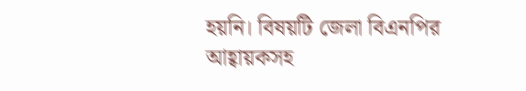হয়নি। বিষয়টি জেলা বিএনপির আহ্বায়কসহ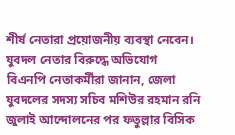শীর্ষ নেতারা প্রয়োজনীয় ব্যবস্থা নেবেন।
যুবদল নেতার বিরুদ্ধে অভিযোগ
বিএনপি নেতাকর্মীরা জানান, জেলা যুবদলের সদস্য সচিব মশিউর রহমান রনি জুলাই আন্দোলনের পর ফতুল্লার বিসিক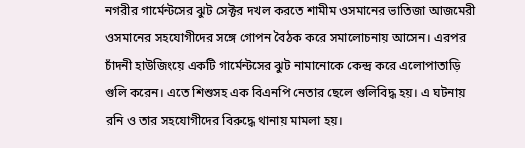নগরীর গার্মেন্টসের ঝুট সেক্টর দখল করতে শামীম ওসমানের ভাতিজা আজমেরী ওসমানের সহযোগীদের সঙ্গে গোপন বৈঠক করে সমালোচনায় আসেন। এরপর চাঁদনী হাউজিংয়ে একটি গার্মেন্টসের ঝুট নামানোকে কেন্দ্র করে এলোপাতাড়ি গুলি করেন। এতে শিশুসহ এক বিএনপি নেতার ছেলে গুলিবিদ্ধ হয়। এ ঘটনায় রনি ও তার সহযোগীদের বিরুদ্ধে থানায় মামলা হয়।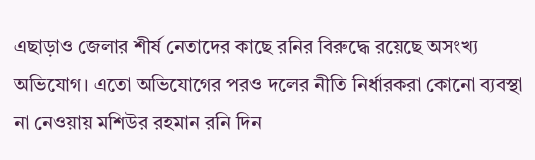এছাড়াও জেলার শীর্ষ নেতাদের কাছে রনির বিরুদ্ধে রয়েছে অসংখ্য অভিযোগ। এতো অভিযোগের পরও দলের নীতি নির্ধারকরা কোনো ব্যবস্থা না নেওয়ায় মশিউর রহমান রনি দিন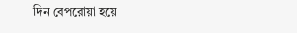দিন বেপরোয়া হয়ে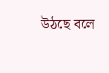উঠছে বলে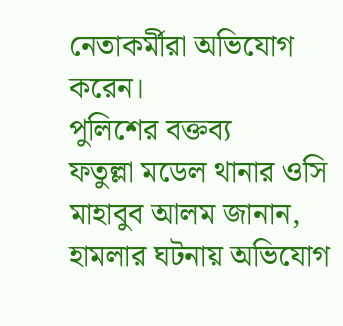নেতাকর্মীরা অভিযোগ করেন।
পুলিশের বক্তব্য
ফতুল্লা মডেল থানার ওসি মাহাবুব আলম জানান, হামলার ঘটনায় অভিযোগ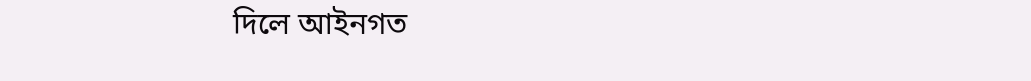দিলে আইনগত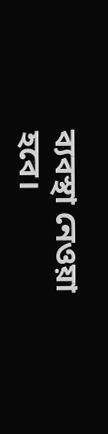ব্যবস্থা নেওয়া হবে।